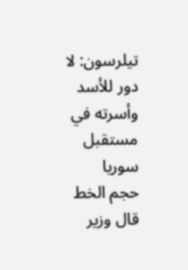تيلرسون: لا دور للأسد وأسرته في مستقبل سوريا
حجم الخط
قال وزير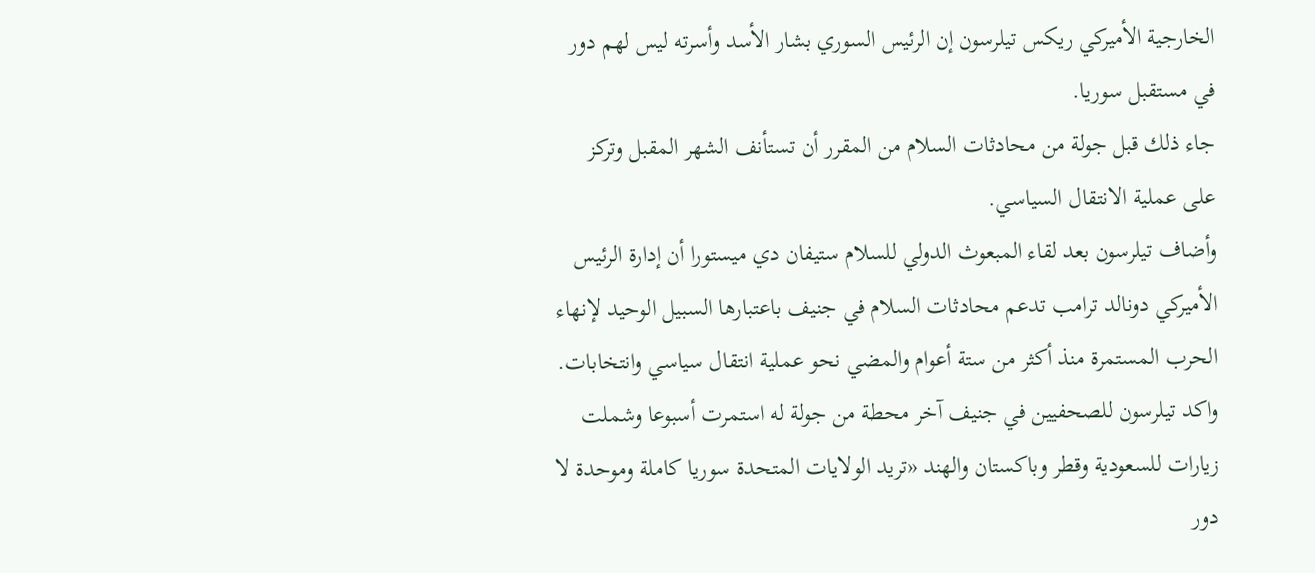الخارجية الأميركي ريكس تيلرسون إن الرئيس السوري بشار الأسد وأسرته ليس لهم دور في مستقبل سوريا.
جاء ذلك قبل جولة من محادثات السلام من المقرر أن تستأنف الشهر المقبل وتركز على عملية الانتقال السياسي.
وأضاف تيلرسون بعد لقاء المبعوث الدولي للسلام ستيفان دي ميستورا أن إدارة الرئيس الأميركي دونالد ترامب تدعم محادثات السلام في جنيف باعتبارها السبيل الوحيد لإنهاء الحرب المستمرة منذ أكثر من ستة أعوام والمضي نحو عملية انتقال سياسي وانتخابات.
واكد تيلرسون للصحفيين في جنيف آخر محطة من جولة له استمرت أسبوعا وشملت زيارات للسعودية وقطر وباكستان والهند «تريد الولايات المتحدة سوريا كاملة وموحدة لا دور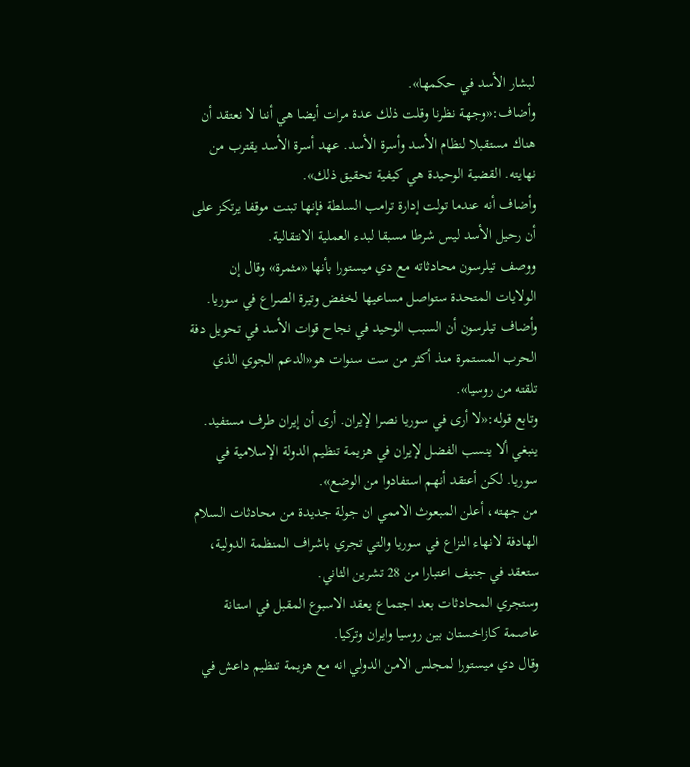لبشار الأسد في حكمها».
وأضاف:«وجهة نظرنا وقلت ذلك عدة مرات أيضا هي أننا لا نعتقد أن هناك مستقبلا لنظام الأسد وأسرة الأسد. عهد أسرة الأسد يقترب من نهايته. القضية الوحيدة هي كيفية تحقيق ذلك».
وأضاف أنه عندما تولت إدارة ترامب السلطة فإنها تبنت موقفا يرتكز على أن رحيل الأسد ليس شرطا مسبقا لبدء العملية الانتقالية.
ووصف تيلرسون محادثاته مع دي ميستورا بأنها «مثمرة» وقال إن الولايات المتحدة ستواصل مساعيها لخفض وتيرة الصراع في سوريا.
وأضاف تيلرسون أن السبب الوحيد في نجاح قوات الأسد في تحويل دفة الحرب المستمرة منذ أكثر من ست سنوات هو«الدعم الجوي الذي تلقته من روسيا».
وتابع قوله:«لا أرى في سوريا نصرا لإيران. أرى أن إيران طرف مستفيد. ينبغي ألا ينسب الفضل لإيران في هزيمة تنظيم الدولة الإسلامية في سوريا. لكن أعتقد أنهم استفادوا من الوضع».
من جهته، أعلن المبعوث الاممي ان جولة جديدة من محادثات السلام الهادفة لانهاء النزاع في سوريا والتي تجري باشراف المنظمة الدولية، ستعقد في جنيف اعتبارا من 28 تشرين الثاني.
وستجري المحادثات بعد اجتماع يعقد الاسبوع المقبل في استانة عاصمة كازاخستان بين روسيا وايران وتركيا.
وقال دي ميستورا لمجلس الامن الدولي انه مع هزيمة تنظيم داعش في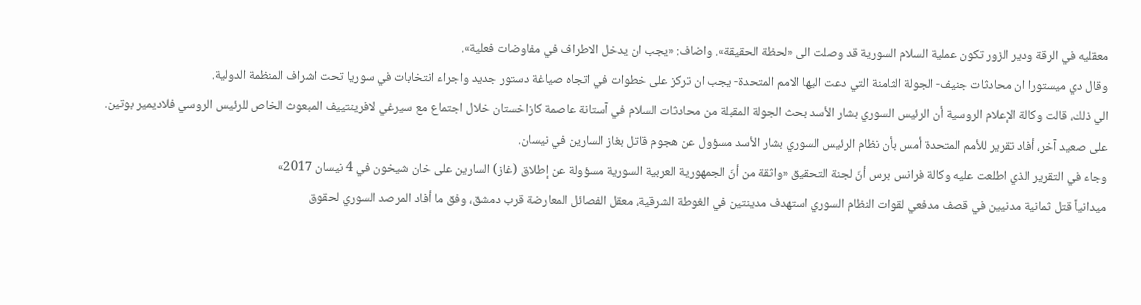معقليه في الرقة ودير الزور تكون عملية السلام السورية قد وصلت الى «لحظة الحقيقة». واضاف: «يجب ان يدخل الاطراف في مفاوضات فعلية».
وقال دي ميستورا ان محادثات جنيف- الجولة الثامنة التي دعت اليها الامم المتحدة- يجب ان تركز على خطوات في اتجاه صياغة دستور جديد واجراء انتخابات في سوريا تحت اشراف المنظمة الدولية.
الي ذلك، قالت وكالة الإعلام الروسية أن الرئيس السوري بشار الأسد بحث الجولة المقبلة من محادثات السلام في آستانة عاصمة كازاخستان خلال اجتماع مع سيرغي لافرينتييف المبعوث الخاص للرئيس الروسي فلاديمير بوتين.
على صعيد آخر، أفاد تقرير للأمم المتحدة أمس بأن نظام الرئيس السوري بشار الأسد مسؤول عن هجوم قاتل بغاز السارين في نيسان.
وجاء في التقرير الذي اطلعت عليه وكالة فرانس برس أنّ لجنة التحقيق «واثقة من أنّ الجمهورية العربية السورية مسؤولة عن إطلاق (غاز) السارين على خان شيخون في 4 نيسان 2017»
ميدانياً قتل ثمانية مدنيين في قصف مدفعي لقوات النظام السوري استهدف مدينتين في الغوطة الشرقية، معقل الفصائل المعارضة قرب دمشق، وفق ما أفاد المرصد السوري لحقوق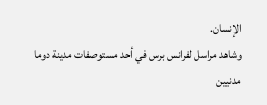الإنسان.
وشاهد مراسل لفرانس برس في أحد مستوصفات مدينة دوما مدنيين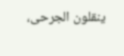ينقلون الجرحى،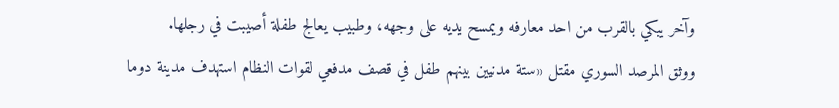وآخر يبكي بالقرب من احد معارفه ويمسح يديه على وجهه، وطبيب يعالج طفلة أصيبت في رجلها.
ووثق المرصد السوري مقتل «ستة مدنيين بينهم طفل في قصف مدفعي لقوات النظام استهدف مدينة دوما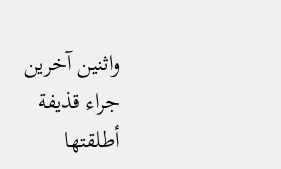واثنين آخرين جراء قذيفة أطلقتها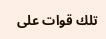تلك قوات على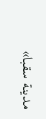مدينة سقبا»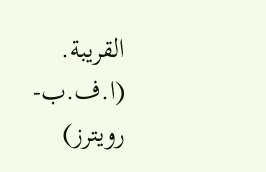القريبة.
(ا.ف.ب-رويترز)